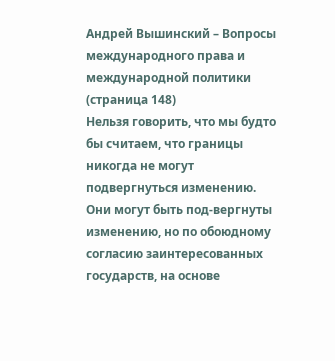Андрей Вышинский – Вопросы международного права и международной политики (страница 148)
Нельзя говорить, что мы будто бы считаем, что границы никогда не могут подвергнуться изменению. Они могут быть под-вергнуты изменению, но по обоюдному согласию заинтересованных государств, на основе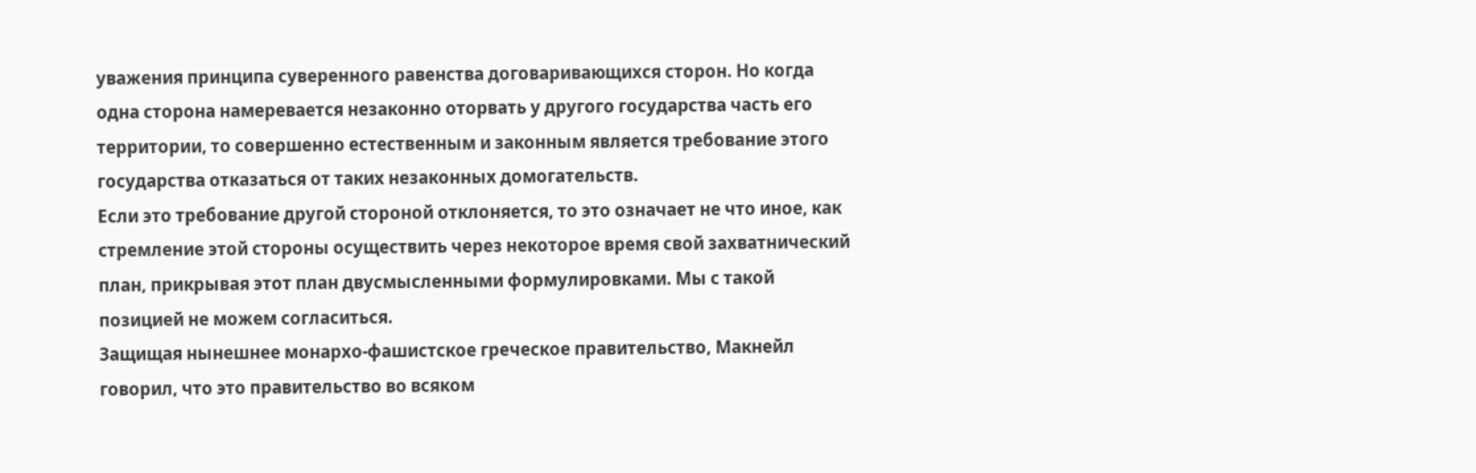уважения принципа суверенного равенства договаривающихся сторон. Но когда одна сторона намеревается незаконно оторвать у другого государства часть его территории, то совершенно естественным и законным является требование этого государства отказаться от таких незаконных домогательств.
Если это требование другой стороной отклоняется, то это означает не что иное, как стремление этой стороны осуществить через некоторое время свой захватнический план, прикрывая этот план двусмысленными формулировками. Мы с такой позицией не можем согласиться.
Защищая нынешнее монархо-фашистское греческое правительство, Макнейл говорил, что это правительство во всяком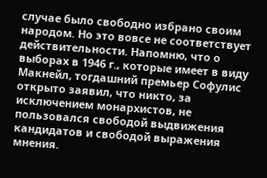случае было свободно избрано своим народом. Но это вовсе не соответствует действительности. Напомню, что о выборах в 1946 г., которые имеет в виду Макнейл, тогдашний премьер Софулис открыто заявил, что никто, за исключением монархистов, не пользовался свободой выдвижения кандидатов и свободой выражения мнения.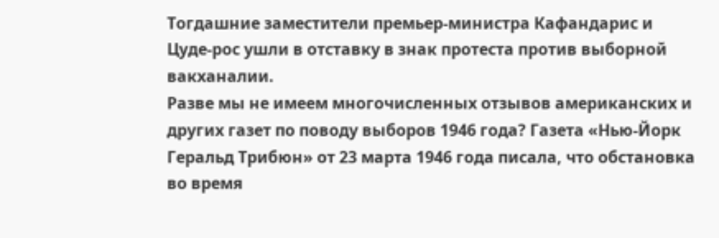Тогдашние заместители премьер-министра Кафандарис и Цуде-рос ушли в отставку в знак протеста против выборной вакханалии.
Разве мы не имеем многочисленных отзывов американских и других газет по поводу выборов 1946 года? Газета «Нью-Йорк Геральд Трибюн» от 23 марта 1946 года писала, что обстановка во время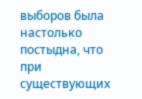выборов была настолько постыдна, что при существующих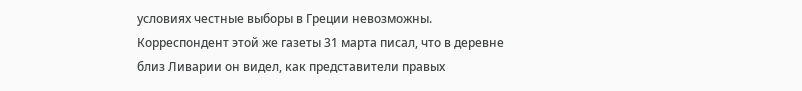условиях честные выборы в Греции невозможны. Корреспондент этой же газеты 31 марта писал, что в деревне близ Ливарии он видел, как представители правых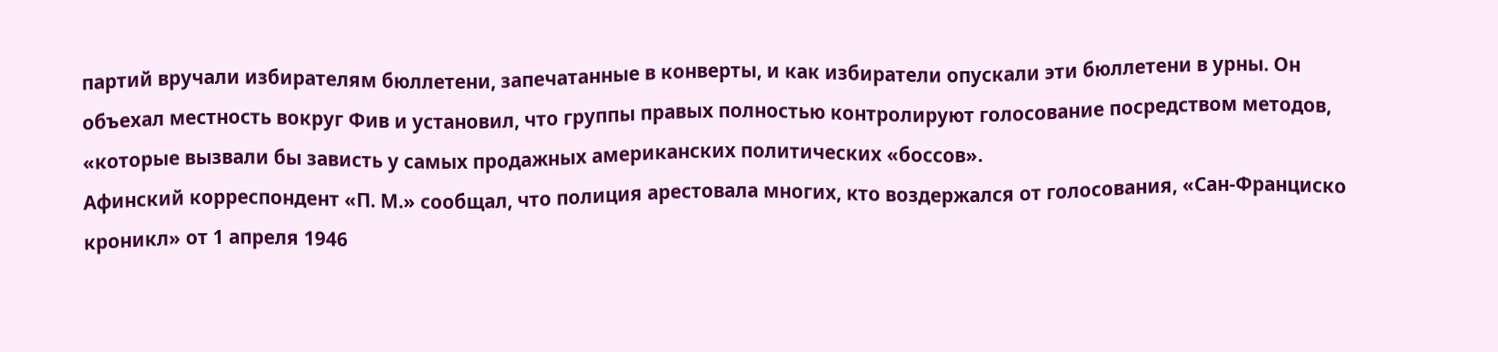партий вручали избирателям бюллетени, запечатанные в конверты, и как избиратели опускали эти бюллетени в урны. Он объехал местность вокруг Фив и установил, что группы правых полностью контролируют голосование посредством методов, «которые вызвали бы зависть у самых продажных американских политических «боссов».
Афинский корреспондент «П. М.» сообщал, что полиция арестовала многих, кто воздержался от голосования, «Сан-Франциско кроникл» от 1 апреля 1946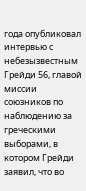года опубликовал интервью с небезызвестным Грейди 56, главой миссии союзников по наблюдению за греческими выборами, в котором Грейди заявил, что во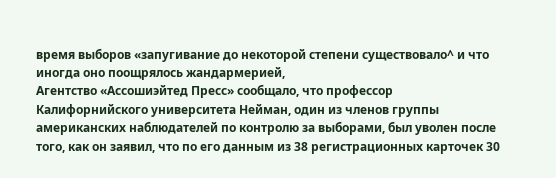время выборов «запугивание до некоторой степени существовало^ и что иногда оно поощрялось жандармерией,
Агентство «Ассошиэйтед Пресс» сообщало, что профессор Калифорнийского университета Нейман, один из членов группы американских наблюдателей по контролю за выборами, был уволен после того, как он заявил, что по его данным из 38 регистрационных карточек 30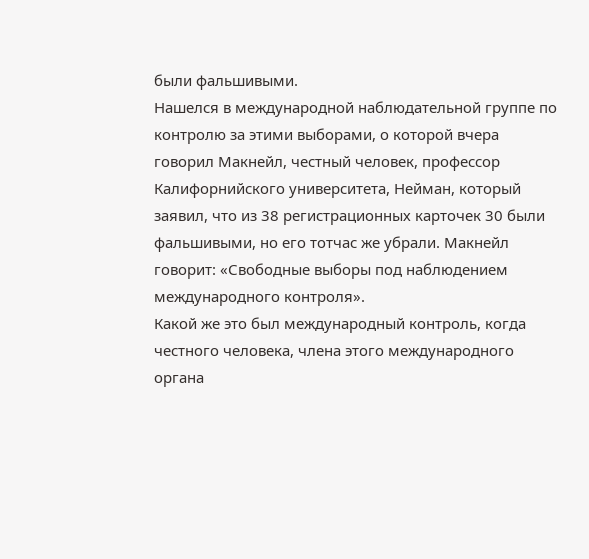были фальшивыми.
Нашелся в международной наблюдательной группе по контролю за этими выборами, о которой вчера говорил Макнейл, честный человек, профессор Калифорнийского университета, Нейман, который заявил, что из 38 регистрационных карточек 30 были фальшивыми, но его тотчас же убрали. Макнейл говорит: «Свободные выборы под наблюдением международного контроля».
Какой же это был международный контроль, когда честного человека, члена этого международного органа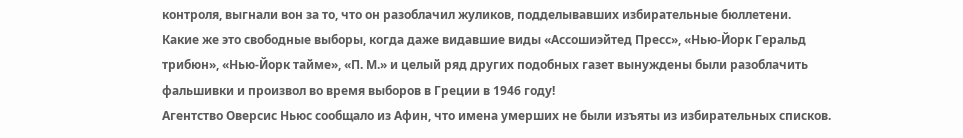контроля, выгнали вон за то, что он разоблачил жуликов, подделывавших избирательные бюллетени.
Какие же это свободные выборы, когда даже видавшие виды «Ассошиэйтед Пресс», «Нью-Йорк Геральд трибюн», «Нью-Йорк тайме», «П. М.» и целый ряд других подобных газет вынуждены были разоблачить фальшивки и произвол во время выборов в Греции в 1946 году!
Агентство Оверсис Ньюс сообщало из Афин, что имена умерших не были изъяты из избирательных списков.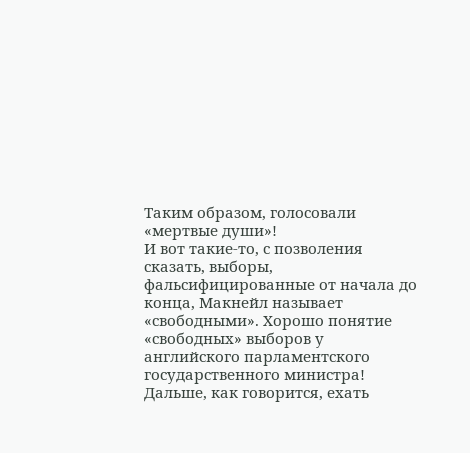Таким образом, голосовали «мертвые души»!
И вот такие-то, с позволения сказать, выборы, фальсифицированные от начала до конца, Макнейл называет «свободными». Хорошо понятие «свободных» выборов у английского парламентского государственного министра!
Дальше, как говорится, ехать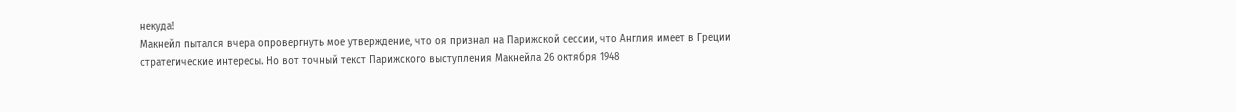некуда!
Макнейл пытался вчера опровергнуть мое утверждение, что оя признал на Парижской сессии, что Англия имеет в Греции стратегические интересы. Но вот точный текст Парижского выступления Макнейла 26 октября 1948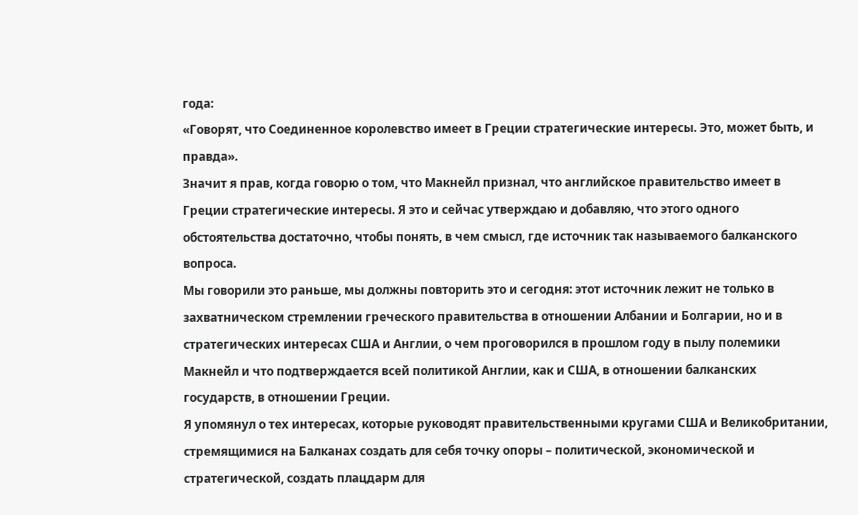года:
«Говорят, что Соединенное королевство имеет в Греции стратегические интересы. Это, может быть, и правда».
Значит я прав, когда говорю о том, что Макнейл признал, что английское правительство имеет в Греции стратегические интересы. Я это и сейчас утверждаю и добавляю, что этого одного обстоятельства достаточно, чтобы понять, в чем смысл, где источник так называемого балканского вопроса.
Мы говорили это раньше, мы должны повторить это и сегодня: этот источник лежит не только в захватническом стремлении греческого правительства в отношении Албании и Болгарии, но и в стратегических интересах США и Англии, о чем проговорился в прошлом году в пылу полемики Макнейл и что подтверждается всей политикой Англии, как и США, в отношении балканских государств, в отношении Греции.
Я упомянул о тех интересах, которые руководят правительственными кругами США и Великобритании, стремящимися на Балканах создать для себя точку опоры – политической, экономической и стратегической, создать плацдарм для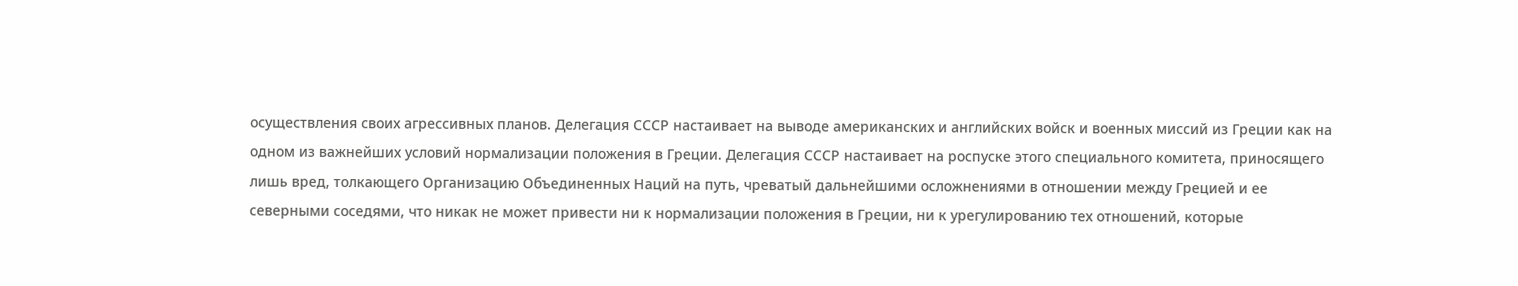осуществления своих агрессивных планов. Делегация СССР настаивает на выводе американских и английских войск и военных миссий из Греции как на одном из важнейших условий нормализации положения в Греции. Делегация СССР настаивает на роспуске этого специального комитета, приносящего лишь вред, толкающего Организацию Объединенных Наций на путь, чреватый дальнейшими осложнениями в отношении между Грецией и ее северными соседями, что никак не может привести ни к нормализации положения в Греции, ни к урегулированию тех отношений, которые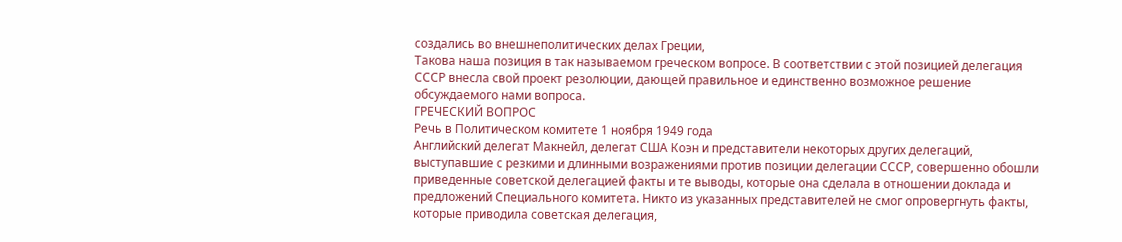создались во внешнеполитических делах Греции,
Такова наша позиция в так называемом греческом вопросе. В соответствии с этой позицией делегация СССР внесла свой проект резолюции, дающей правильное и единственно возможное решение обсуждаемого нами вопроса.
ГРЕЧЕСКИЙ ВОПРОС
Речь в Политическом комитете 1 ноября 1949 года
Английский делегат Макнейл, делегат США Коэн и представители некоторых других делегаций, выступавшие с резкими и длинными возражениями против позиции делегации СССР, совершенно обошли приведенные советской делегацией факты и те выводы, которые она сделала в отношении доклада и предложений Специального комитета. Никто из указанных представителей не смог опровергнуть факты, которые приводила советская делегация,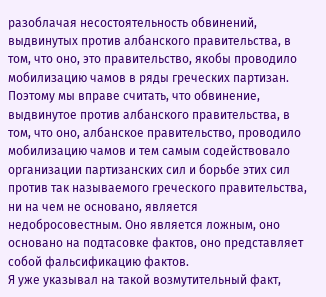разоблачая несостоятельность обвинений, выдвинутых против албанского правительства, в том, что оно, это правительство, якобы проводило мобилизацию чамов в ряды греческих партизан.
Поэтому мы вправе считать, что обвинение, выдвинутое против албанского правительства, в том, что оно, албанское правительство, проводило мобилизацию чамов и тем самым содействовало организации партизанских сил и борьбе этих сил против так называемого греческого правительства, ни на чем не основано, является недобросовестным. Оно является ложным, оно основано на подтасовке фактов, оно представляет собой фальсификацию фактов.
Я уже указывал на такой возмутительный факт,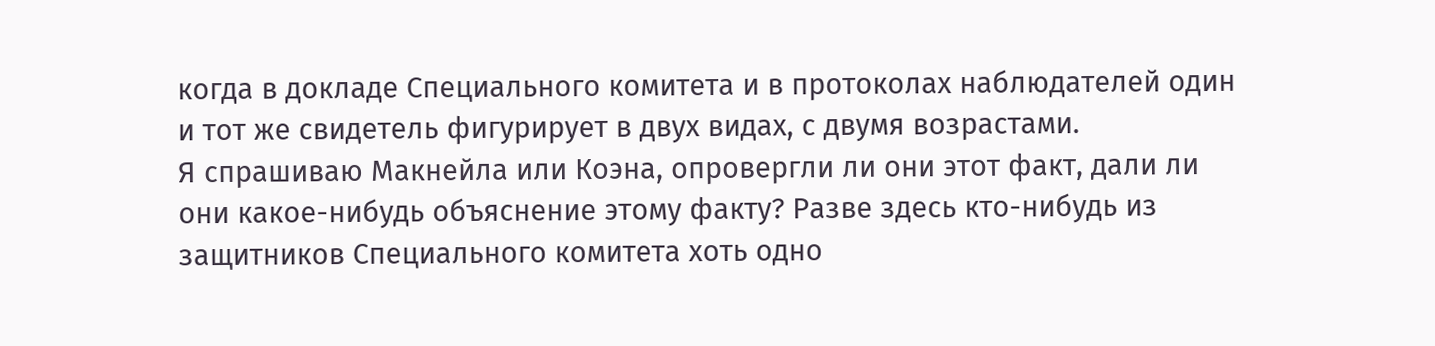когда в докладе Специального комитета и в протоколах наблюдателей один и тот же свидетель фигурирует в двух видах, с двумя возрастами.
Я спрашиваю Макнейла или Коэна, опровергли ли они этот факт, дали ли они какое-нибудь объяснение этому факту? Разве здесь кто-нибудь из защитников Специального комитета хоть одно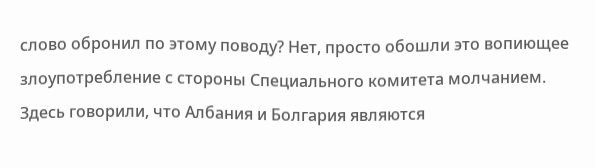слово обронил по этому поводу? Нет, просто обошли это вопиющее злоупотребление с стороны Специального комитета молчанием.
Здесь говорили, что Албания и Болгария являются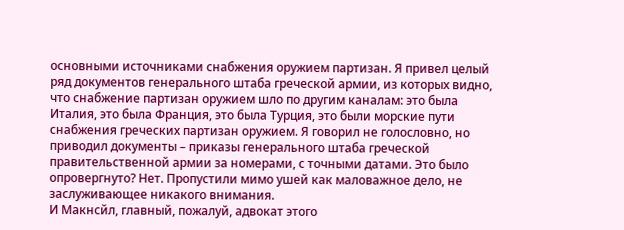основными источниками снабжения оружием партизан. Я привел целый ряд документов генерального штаба греческой армии, из которых видно, что снабжение партизан оружием шло по другим каналам: это была Италия, это была Франция, это была Турция, это были морские пути снабжения греческих партизан оружием. Я говорил не голословно, но приводил документы – приказы генерального штаба греческой правительственной армии за номерами, с точными датами. Это было опровергнуто? Нет. Пропустили мимо ушей как маловажное дело, не заслуживающее никакого внимания.
И Макнсйл, главный, пожалуй, адвокат этого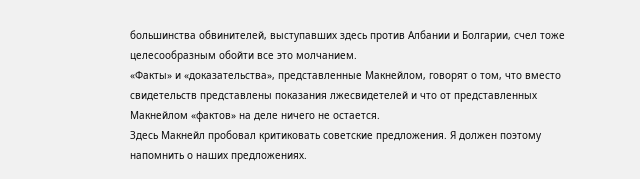большинства обвинителей, выступавших здесь против Албании и Болгарии, счел тоже целесообразным обойти все это молчанием.
«Факты» и «доказательства», представленные Макнейлом, говорят о том, что вместо свидетельств представлены показания лжесвидетелей и что от представленных Макнейлом «фактов» на деле ничего не остается.
Здесь Макнейл пробовал критиковать советские предложения. Я должен поэтому напомнить о наших предложениях.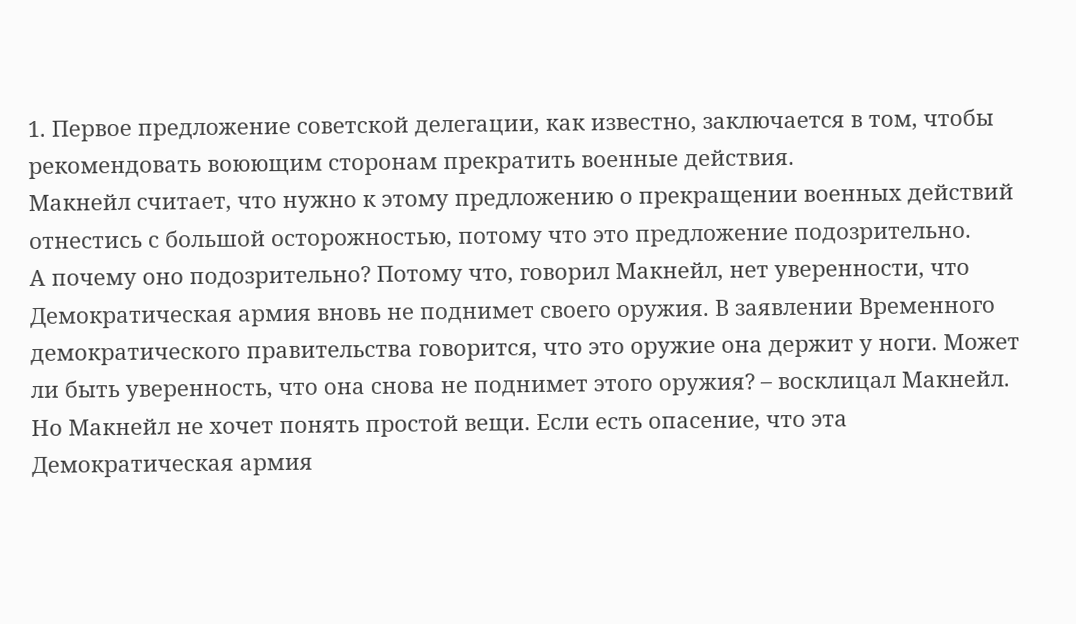1. Первое предложение советской делегации, как известно, заключается в том, чтобы рекомендовать воюющим сторонам прекратить военные действия.
Макнейл считает, что нужно к этому предложению о прекращении военных действий отнестись с большой осторожностью, потому что это предложение подозрительно.
А почему оно подозрительно? Потому что, говорил Макнейл, нет уверенности, что Демократическая армия вновь не поднимет своего оружия. В заявлении Временного демократического правительства говорится, что это оружие она держит у ноги. Может ли быть уверенность, что она снова не поднимет этого оружия? – восклицал Макнейл. Но Макнейл не хочет понять простой вещи. Если есть опасение, что эта Демократическая армия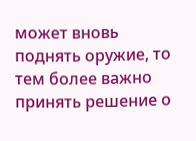может вновь поднять оружие, то тем более важно принять решение о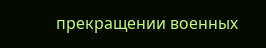прекращении военных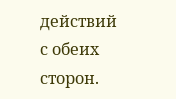действий с обеих сторон.